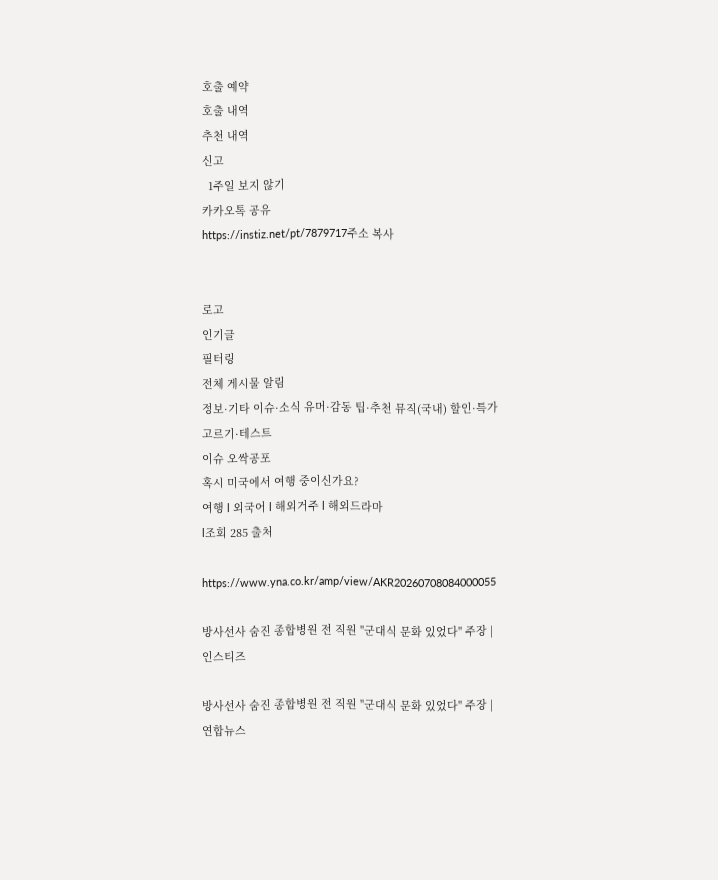호출 예약
호출 내역
추천 내역
신고
  1주일 보지 않기
카카오톡 공유
https://instiz.net/pt/7879717주소 복사


로고
인기글
필터링
전체 게시물 알림
정보·기타 이슈·소식 유머·감동 팁·추천 뮤직(국내) 할인·특가 고르기·테스트
이슈 오싹공포
혹시 미국에서 여행 중이신가요?
여행 l 외국어 l 해외거주 l 해외드라마
l조회 285 출처

https://www.yna.co.kr/amp/view/AKR20260708084000055

방사선사 숨진 종합병원 전 직원 "군대식 문화 있었다" 주장 | 인스티즈

방사선사 숨진 종합병원 전 직원 "군대식 문화 있었다" 주장 | 연합뉴스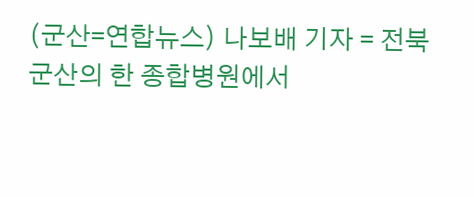(군산=연합뉴스) 나보배 기자 = 전북 군산의 한 종합병원에서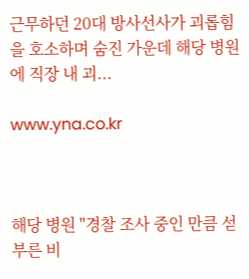근무하던 20대 방사선사가 괴롭힘을 호소하며 숨진 가운데 해당 병원에 직장 내 괴...

www.yna.co.kr



해당 병원 "경찰 조사 중인 만큼 섣부른 비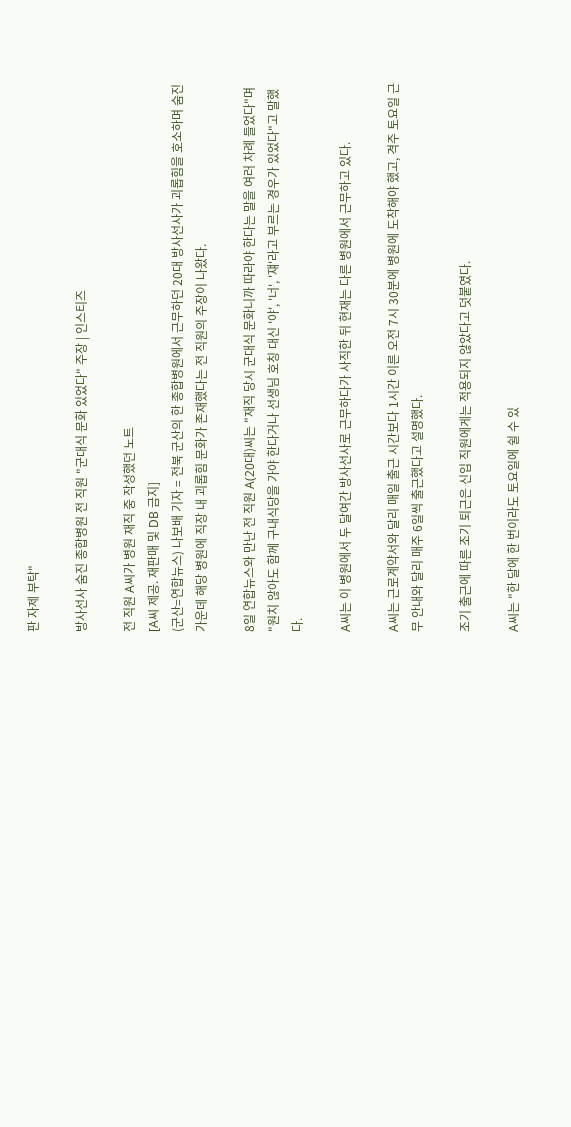판 자제 부탁"

방사선사 숨진 종합병원 전 직원 "군대식 문화 있었다" 주장 | 인스티즈

전 직원 A씨가 병원 재직 중 작성했던 노트
[A씨 제공. 재판매 및 DB 금지]
(군산=연합뉴스) 나보배 기자 = 전북 군산의 한 종합병원에서 근무하던 20대 방사선사가 괴롭힘을 호소하며 숨진 가운데 해당 병원에 직장 내 괴롭힘 문화가 존재했다는 전 직원의 주장이 나왔다.

8일 연합뉴스와 만난 전 직원 A(20대)씨는 "재직 당시 군대식 문화니까 따라야 한다는 말을 여러 차례 들었다"며 "원치 않아도 함께 구내식당을 가야 한다거나 선생님 호칭 대신 '야', '너', '쟤'라고 부르는 경우가 있었다"고 말했다.

A씨는 이 병원에서 두 달여간 방사선사로 근무하다가 사직한 뒤 현재는 다른 병원에서 근무하고 있다.

A씨는 근로계약서와 달리 매일 출근 시간보다 1시간 이른 오전 7시 30분에 병원에 도착해야 했고, 격주 토요일 근무 안내와 달리 매주 6일씩 출근했다고 설명했다.

조기 출근에 따른 조기 퇴근은 신입 직원에게는 적용되지 않았다고 덧붙였다.

A씨는 "한 달에 한 번이라도 토요일에 쉴 수 있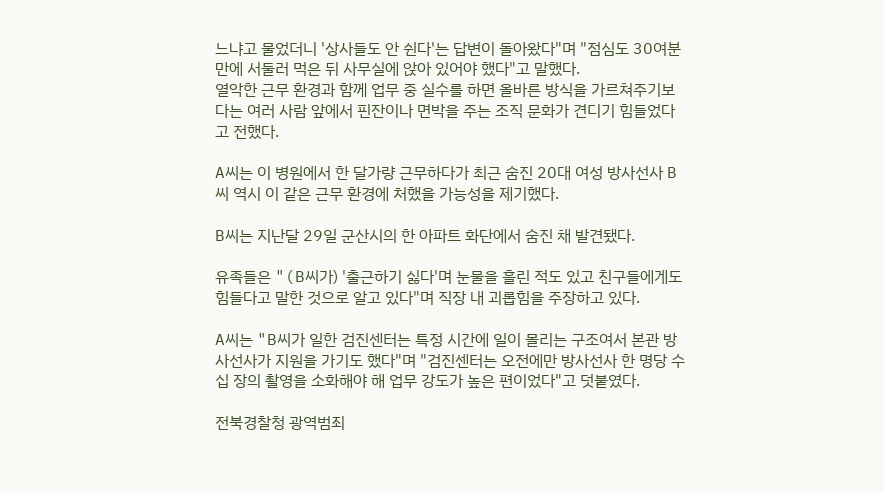느냐고 물었더니 '상사들도 안 쉰다'는 답변이 돌아왔다"며 "점심도 30여분 만에 서둘러 먹은 뒤 사무실에 앉아 있어야 했다"고 말했다.
열악한 근무 환경과 함께 업무 중 실수를 하면 올바른 방식을 가르쳐주기보다는 여러 사람 앞에서 핀잔이나 면박을 주는 조직 문화가 견디기 힘들었다고 전했다.

A씨는 이 병원에서 한 달가량 근무하다가 최근 숨진 20대 여성 방사선사 B씨 역시 이 같은 근무 환경에 처했을 가능성을 제기했다.

B씨는 지난달 29일 군산시의 한 아파트 화단에서 숨진 채 발견됐다.

유족들은 "(B씨가) '출근하기 싫다'며 눈물을 흘린 적도 있고 친구들에게도 힘들다고 말한 것으로 알고 있다"며 직장 내 괴롭힘을 주장하고 있다.

A씨는 "B씨가 일한 검진센터는 특정 시간에 일이 몰리는 구조여서 본관 방사선사가 지원을 가기도 했다"며 "검진센터는 오전에만 방사선사 한 명당 수십 장의 촬영을 소화해야 해 업무 강도가 높은 편이었다"고 덧붙였다.

전북경찰청 광역범죄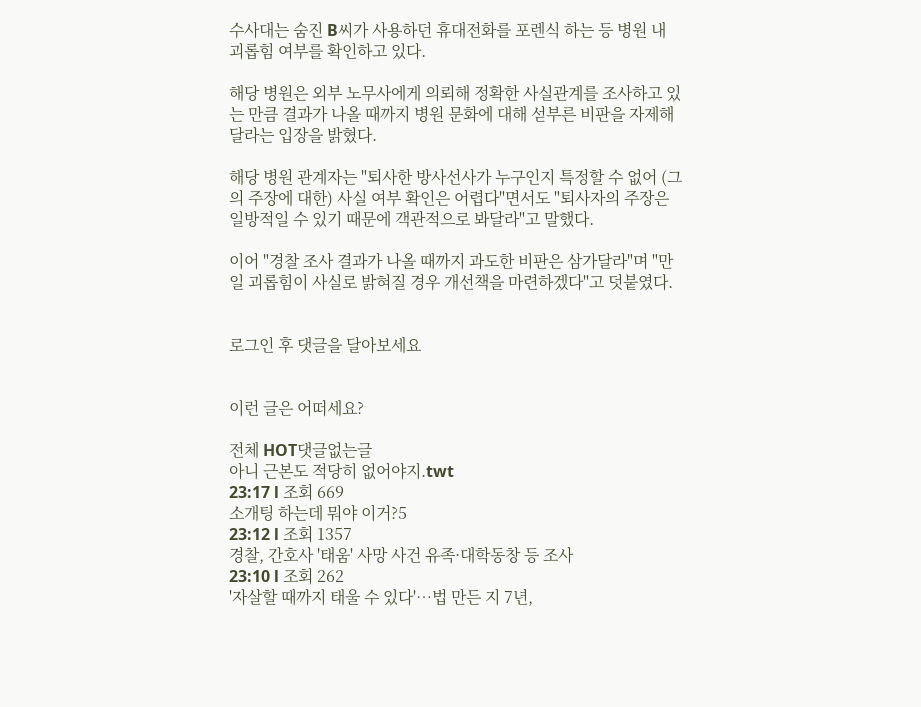수사대는 숨진 B씨가 사용하던 휴대전화를 포렌식 하는 등 병원 내 괴롭힘 여부를 확인하고 있다.

해당 병원은 외부 노무사에게 의뢰해 정확한 사실관계를 조사하고 있는 만큼 결과가 나올 때까지 병원 문화에 대해 섣부른 비판을 자제해달라는 입장을 밝혔다.

해당 병원 관계자는 "퇴사한 방사선사가 누구인지 특정할 수 없어 (그의 주장에 대한) 사실 여부 확인은 어렵다"면서도 "퇴사자의 주장은 일방적일 수 있기 때문에 객관적으로 봐달라"고 말했다.

이어 "경찰 조사 결과가 나올 때까지 과도한 비판은 삼가달라"며 "만일 괴롭힘이 사실로 밝혀질 경우 개선책을 마련하겠다"고 덧붙였다.


로그인 후 댓글을 달아보세요


이런 글은 어떠세요?

전체 HOT댓글없는글
아니 근본도 적당히 없어야지.twt
23:17 l 조회 669
소개팅 하는데 뭐야 이거?5
23:12 l 조회 1357
경찰, 간호사 '태움' 사망 사건 유족·대학동창 등 조사
23:10 l 조회 262
'자살할 때까지 태울 수 있다'…법 만든 지 7년,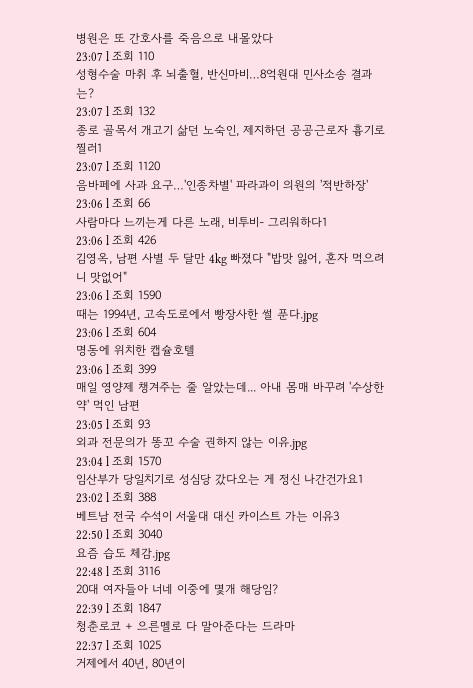병원은 또 간호사를 죽음으로 내몰았다
23:07 l 조회 110
성형수술 마취 후 뇌출혈, 반신마비…8억원대 민사소송 결과는?
23:07 l 조회 132
종로 골목서 개고기 삶던 노숙인, 제지하던 공공근로자 흉기로 찔러1
23:07 l 조회 1120
음바페에 사과 요구…'인종차별' 파라과이 의원의 '적반하장'
23:06 l 조회 66
사람마다 느끼는게 다른 노래, 비투비- 그리워하다1
23:06 l 조회 426
김영옥, 남편 사별 두 달만 4kg 빠졌다 "밥맛 잃어, 혼자 먹으려니 맛없어"
23:06 l 조회 1590
때는 1994년, 고속도로에서 빵장사한 썰 푼다.jpg
23:06 l 조회 604
명동에 위치한 캡슐호텔
23:06 l 조회 399
매일 영양제 챙겨주는 줄 알았는데... 아내 몸매 바꾸려 '수상한 약' 먹인 남편
23:05 l 조회 93
외과 전문의가 똥꼬 수술 권하지 않는 이유.jpg
23:04 l 조회 1570
임산부가 당일치기로 성심당 갔다오는 게 정신 나간건가요1
23:02 l 조회 388
베트남 전국 수석이 서울대 대신 카이스트 가는 이유3
22:50 l 조회 3040
요즘 습도 체감.jpg
22:48 l 조회 3116
20대 여자들아 너네 이중에 몇개 해당임?
22:39 l 조회 1847
청춘로코 + 으른멜로 다 말아준다는 드라마
22:37 l 조회 1025
거제에서 40년, 80년이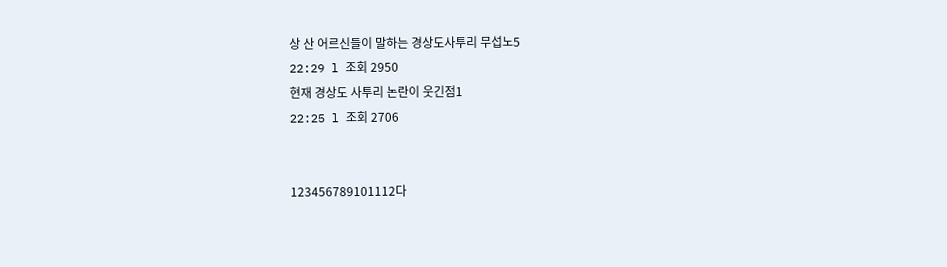상 산 어르신들이 말하는 경상도사투리 무섭노5
22:29 l 조회 2950
현재 경상도 사투리 논란이 웃긴점1
22:25 l 조회 2706


123456789101112다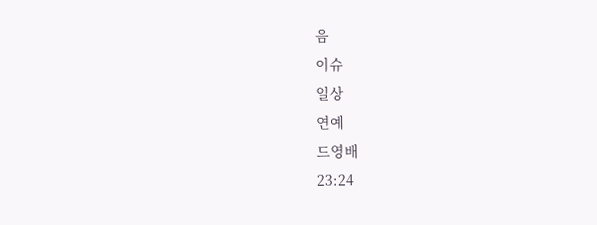음
이슈
일상
연예
드영배
23:24